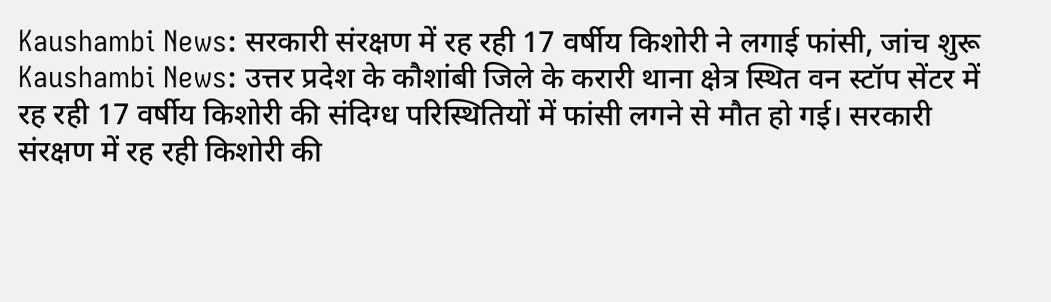Kaushambi News: सरकारी संरक्षण में रह रही 17 वर्षीय किशोरी ने लगाई फांसी, जांच शुरू
Kaushambi News: उत्तर प्रदेश के कौशांबी जिले के करारी थाना क्षेत्र स्थित वन स्टॉप सेंटर में रह रही 17 वर्षीय किशोरी की संदिग्ध परिस्थितियों में फांसी लगने से मौत हो गई। सरकारी संरक्षण में रह रही किशोरी की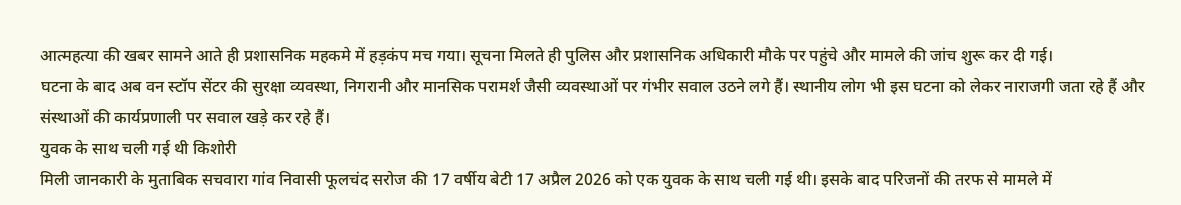आत्महत्या की खबर सामने आते ही प्रशासनिक महकमे में हड़कंप मच गया। सूचना मिलते ही पुलिस और प्रशासनिक अधिकारी मौके पर पहुंचे और मामले की जांच शुरू कर दी गई।
घटना के बाद अब वन स्टॉप सेंटर की सुरक्षा व्यवस्था, निगरानी और मानसिक परामर्श जैसी व्यवस्थाओं पर गंभीर सवाल उठने लगे हैं। स्थानीय लोग भी इस घटना को लेकर नाराजगी जता रहे हैं और संस्थाओं की कार्यप्रणाली पर सवाल खड़े कर रहे हैं।
युवक के साथ चली गई थी किशोरी
मिली जानकारी के मुताबिक सचवारा गांव निवासी फूलचंद सरोज की 17 वर्षीय बेटी 17 अप्रैल 2026 को एक युवक के साथ चली गई थी। इसके बाद परिजनों की तरफ से मामले में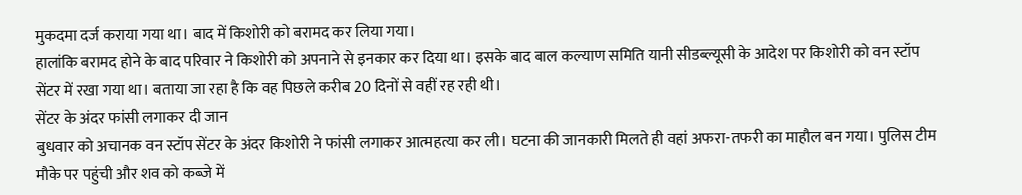मुकदमा दर्ज कराया गया था। बाद में किशोरी को बरामद कर लिया गया।
हालांकि बरामद होने के बाद परिवार ने किशोरी को अपनाने से इनकार कर दिया था। इसके बाद बाल कल्याण समिति यानी सीडब्ल्यूसी के आदेश पर किशोरी को वन स्टॉप सेंटर में रखा गया था। बताया जा रहा है कि वह पिछले करीब 20 दिनों से वहीं रह रही थी।
सेंटर के अंदर फांसी लगाकर दी जान
बुधवार को अचानक वन स्टॉप सेंटर के अंदर किशोरी ने फांसी लगाकर आत्महत्या कर ली। घटना की जानकारी मिलते ही वहां अफरा-तफरी का माहौल बन गया। पुलिस टीम मौके पर पहुंची और शव को कब्जे में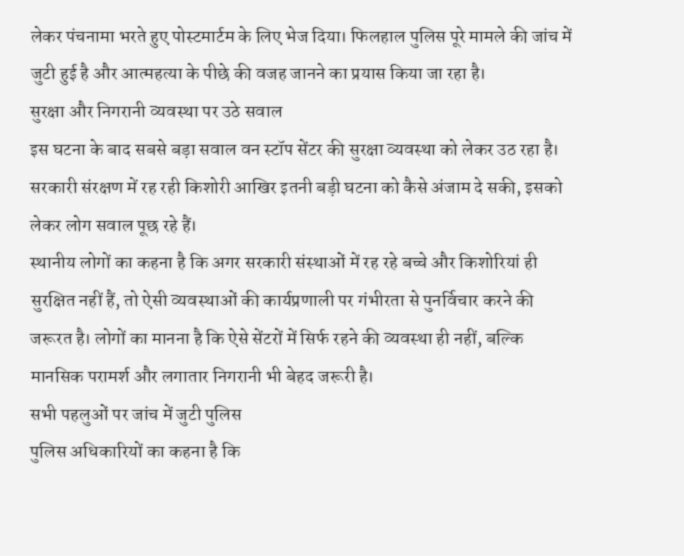लेकर पंचनामा भरते हुए पोस्टमार्टम के लिए भेज दिया। फिलहाल पुलिस पूरे मामले की जांच में जुटी हुई है और आत्महत्या के पीछे की वजह जानने का प्रयास किया जा रहा है।
सुरक्षा और निगरानी व्यवस्था पर उठे सवाल
इस घटना के बाद सबसे बड़ा सवाल वन स्टॉप सेंटर की सुरक्षा व्यवस्था को लेकर उठ रहा है। सरकारी संरक्षण में रह रही किशोरी आखिर इतनी बड़ी घटना को कैसे अंजाम दे सकी, इसको लेकर लोग सवाल पूछ रहे हैं।
स्थानीय लोगों का कहना है कि अगर सरकारी संस्थाओं में रह रहे बच्चे और किशोरियां ही सुरक्षित नहीं हैं, तो ऐसी व्यवस्थाओं की कार्यप्रणाली पर गंभीरता से पुनर्विचार करने की जरूरत है। लोगों का मानना है कि ऐसे सेंटरों में सिर्फ रहने की व्यवस्था ही नहीं, बल्कि मानसिक परामर्श और लगातार निगरानी भी बेहद जरूरी है।
सभी पहलुओं पर जांच में जुटी पुलिस
पुलिस अधिकारियों का कहना है कि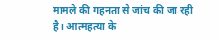मामले की गहनता से जांच की जा रही है। आत्महत्या के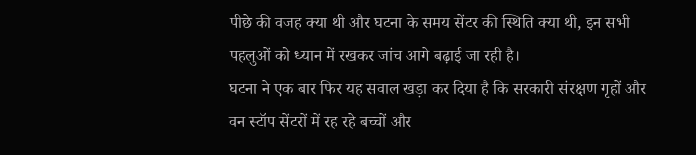पीछे की वजह क्या थी और घटना के समय सेंटर की स्थिति क्या थी, इन सभी पहलुओं को ध्यान में रखकर जांच आगे बढ़ाई जा रही है।
घटना ने एक बार फिर यह सवाल खड़ा कर दिया है कि सरकारी संरक्षण गृहों और वन स्टॉप सेंटरों में रह रहे बच्चों और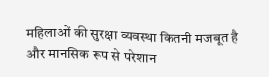महिलाओं की सुरक्षा व्यवस्था कितनी मजबूत है और मानसिक रूप से परेशान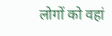लोगों को वहां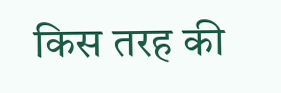किस तरह की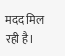मदद मिल रही है।